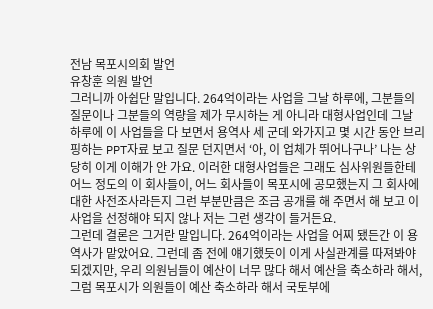전남 목포시의회 발언
유창훈 의원 발언
그러니까 아쉽단 말입니다. 264억이라는 사업을 그날 하루에, 그분들의 질문이나 그분들의 역량을 제가 무시하는 게 아니라 대형사업인데 그날 하루에 이 사업들을 다 보면서 용역사 세 군데 와가지고 몇 시간 동안 브리핑하는 PPT자료 보고 질문 던지면서 ‘아, 이 업체가 뛰어나구나’ 나는 상당히 이게 이해가 안 가요. 이러한 대형사업들은 그래도 심사위원들한테 어느 정도의 이 회사들이, 어느 회사들이 목포시에 공모했는지 그 회사에 대한 사전조사라든지 그런 부분만큼은 조금 공개를 해 주면서 해 보고 이 사업을 선정해야 되지 않나 저는 그런 생각이 들거든요.
그런데 결론은 그거란 말입니다. 264억이라는 사업을 어찌 됐든간 이 용역사가 맡았어요. 그런데 좀 전에 얘기했듯이 이게 사실관계를 따져봐야 되겠지만, 우리 의원님들이 예산이 너무 많다 해서 예산을 축소하라 해서, 그럼 목포시가 의원들이 예산 축소하라 해서 국토부에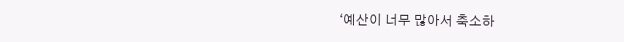‘예산이 너무 많아서 축소하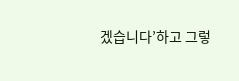겠습니다’하고 그렇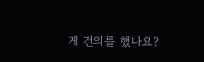게 건의를 했나요?